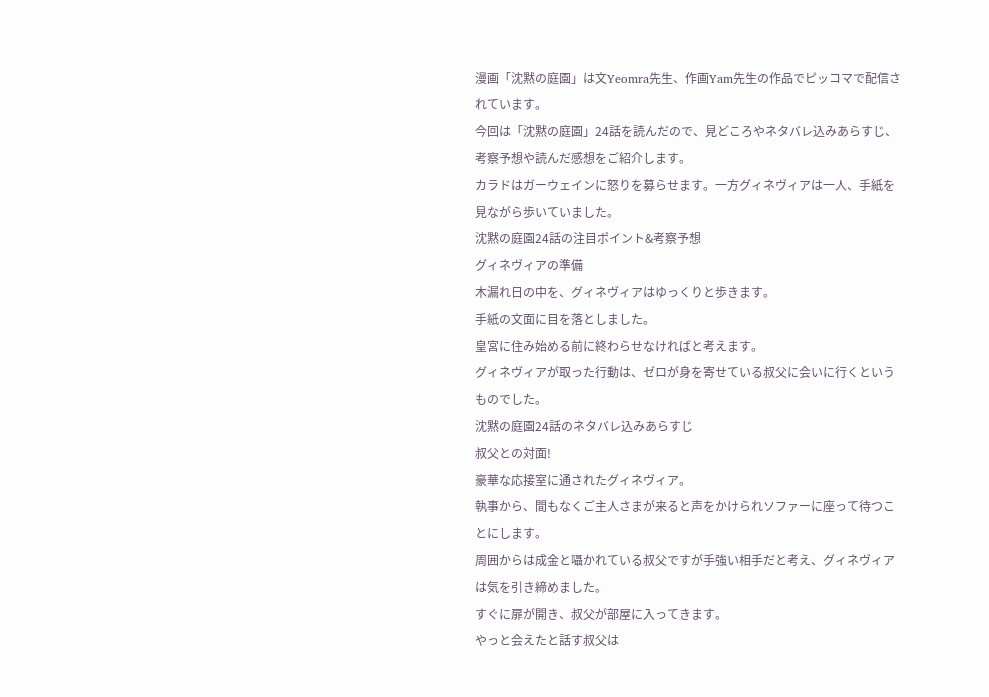漫画「沈黙の庭園」は文Yeomra先生、作画Yam先生の作品でピッコマで配信されています。
今回は「沈黙の庭園」24話を読んだので、見どころやネタバレ込みあらすじ、考察予想や読んだ感想をご紹介します。
カラドはガーウェインに怒りを募らせます。一方グィネヴィアは一人、手紙を見ながら歩いていました。
沈黙の庭園24話の注目ポイント&考察予想
グィネヴィアの準備
木漏れ日の中を、グィネヴィアはゆっくりと歩きます。
手紙の文面に目を落としました。
皇宮に住み始める前に終わらせなければと考えます。
グィネヴィアが取った行動は、ゼロが身を寄せている叔父に会いに行くというものでした。
沈黙の庭園24話のネタバレ込みあらすじ
叔父との対面!
豪華な応接室に通されたグィネヴィア。
執事から、間もなくご主人さまが来ると声をかけられソファーに座って待つことにします。
周囲からは成金と囁かれている叔父ですが手強い相手だと考え、グィネヴィアは気を引き締めました。
すぐに扉が開き、叔父が部屋に入ってきます。
やっと会えたと話す叔父は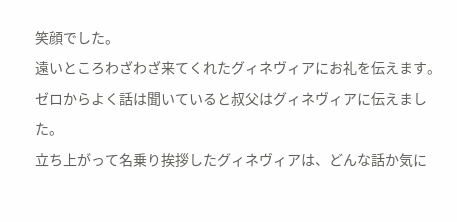笑顔でした。
遠いところわざわざ来てくれたグィネヴィアにお礼を伝えます。
ゼロからよく話は聞いていると叔父はグィネヴィアに伝えました。
立ち上がって名乗り挨拶したグィネヴィアは、どんな話か気に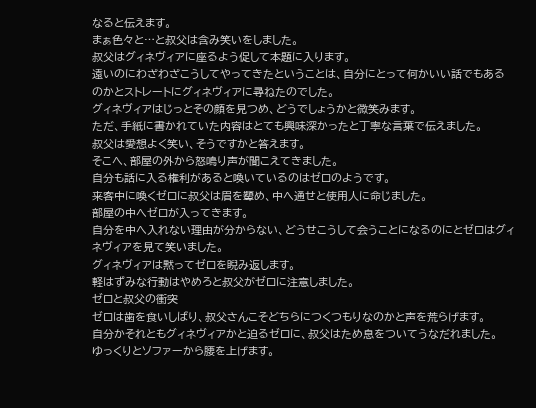なると伝えます。
まぁ色々と…と叔父は含み笑いをしました。
叔父はグィネヴィアに座るよう促して本題に入ります。
遠いのにわざわざこうしてやってきたということは、自分にとって何かいい話でもあるのかとストレートにグィネヴィアに尋ねたのでした。
グィネヴィアはじっとその顔を見つめ、どうでしょうかと微笑みます。
ただ、手紙に書かれていた内容はとても興味深かったと丁寧な言葉で伝えました。
叔父は愛想よく笑い、そうですかと答えます。
そこへ、部屋の外から怒鳴り声が聞こえてきました。
自分も話に入る権利があると喚いているのはゼロのようです。
来客中に喚くゼロに叔父は眉を顰め、中へ通せと使用人に命じました。
部屋の中へゼロが入ってきます。
自分を中へ入れない理由が分からない、どうせこうして会うことになるのにとゼロはグィネヴィアを見て笑いました。
グィネヴィアは黙ってゼロを睨み返します。
軽はずみな行動はやめろと叔父がゼロに注意しました。
ゼロと叔父の衝突
ゼロは歯を食いしばり、叔父さんこそどちらにつくつもりなのかと声を荒らげます。
自分かそれともグィネヴィアかと迫るゼロに、叔父はため息をついてうなだれました。
ゆっくりとソファーから腰を上げます。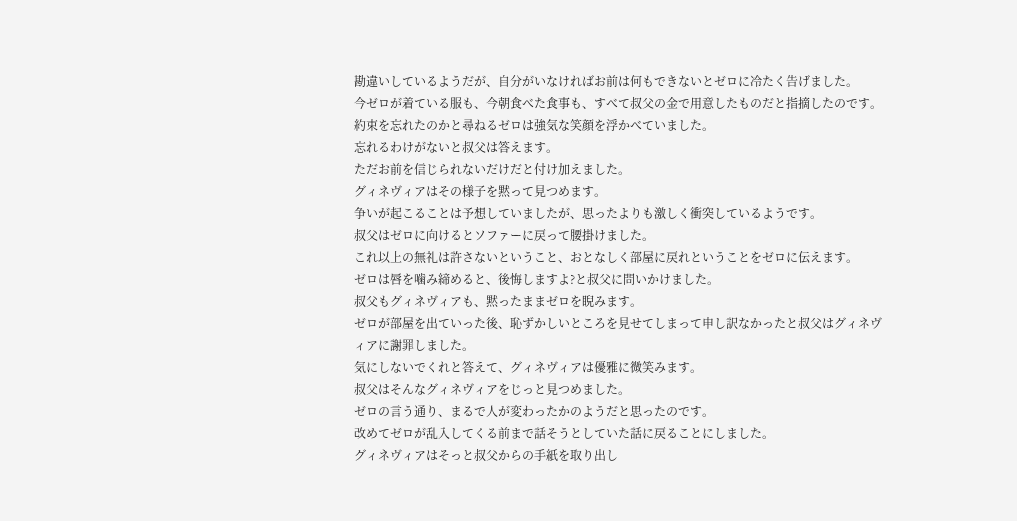勘違いしているようだが、自分がいなければお前は何もできないとゼロに冷たく告げました。
今ゼロが着ている服も、今朝食べた食事も、すべて叔父の金で用意したものだと指摘したのです。
約束を忘れたのかと尋ねるゼロは強気な笑顔を浮かべていました。
忘れるわけがないと叔父は答えます。
ただお前を信じられないだけだと付け加えました。
グィネヴィアはその様子を黙って見つめます。
争いが起こることは予想していましたが、思ったよりも激しく衝突しているようです。
叔父はゼロに向けるとソファーに戻って腰掛けました。
これ以上の無礼は許さないということ、おとなしく部屋に戻れということをゼロに伝えます。
ゼロは唇を噛み締めると、後悔しますよ?と叔父に問いかけました。
叔父もグィネヴィアも、黙ったままゼロを睨みます。
ゼロが部屋を出ていった後、恥ずかしいところを見せてしまって申し訳なかったと叔父はグィネヴィアに謝罪しました。
気にしないでくれと答えて、グィネヴィアは優雅に微笑みます。
叔父はそんなグィネヴィアをじっと見つめました。
ゼロの言う通り、まるで人が変わったかのようだと思ったのです。
改めてゼロが乱入してくる前まで話そうとしていた話に戻ることにしました。
グィネヴィアはそっと叔父からの手紙を取り出し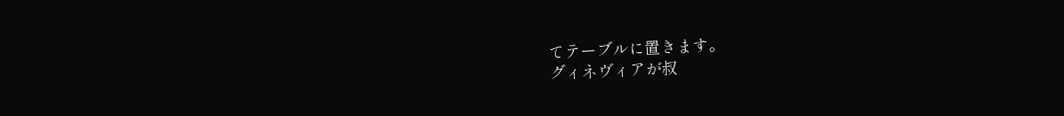てテーブルに置きます。
グィネヴィアが叔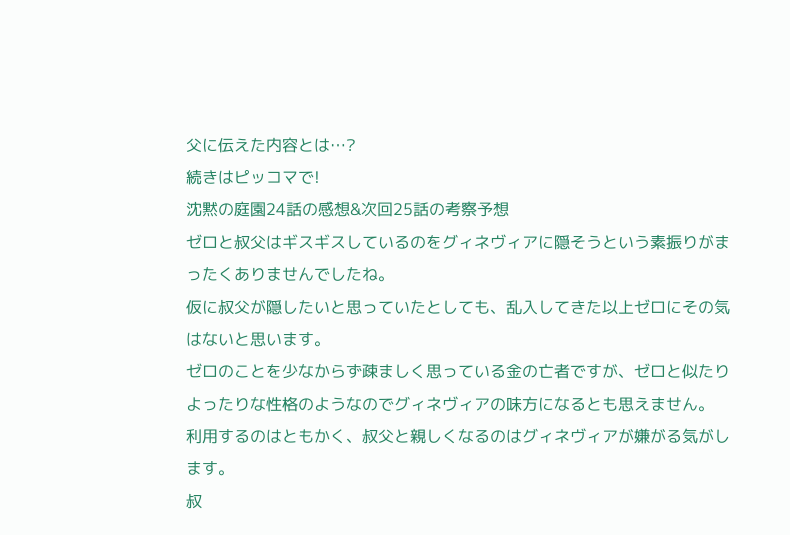父に伝えた内容とは…?
続きはピッコマで!
沈黙の庭園24話の感想&次回25話の考察予想
ゼロと叔父はギスギスしているのをグィネヴィアに隠そうという素振りがまったくありませんでしたね。
仮に叔父が隠したいと思っていたとしても、乱入してきた以上ゼロにその気はないと思います。
ゼロのことを少なからず疎ましく思っている金の亡者ですが、ゼロと似たりよったりな性格のようなのでグィネヴィアの味方になるとも思えません。
利用するのはともかく、叔父と親しくなるのはグィネヴィアが嫌がる気がします。
叔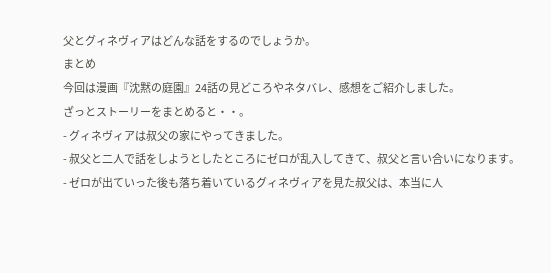父とグィネヴィアはどんな話をするのでしょうか。
まとめ
今回は漫画『沈黙の庭園』24話の見どころやネタバレ、感想をご紹介しました。
ざっとストーリーをまとめると・・。
- グィネヴィアは叔父の家にやってきました。
- 叔父と二人で話をしようとしたところにゼロが乱入してきて、叔父と言い合いになります。
- ゼロが出ていった後も落ち着いているグィネヴィアを見た叔父は、本当に人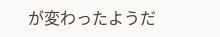が変わったようだ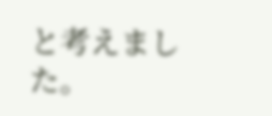と考えました。